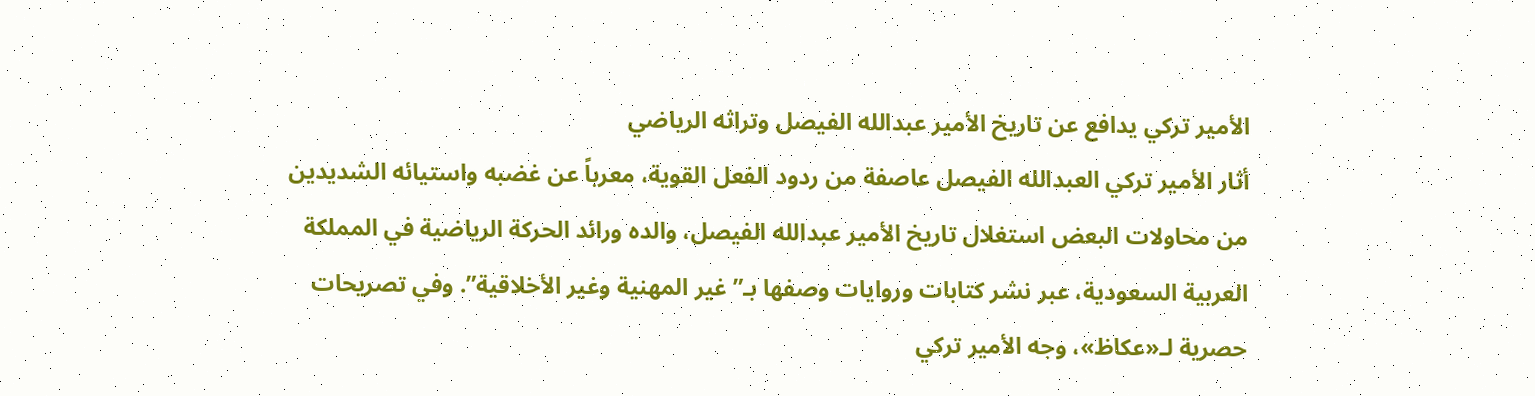الأمير تركي يدافع عن تاريخ الأمير عبدالله الفيصل وتراثه الرياضي
أثار الأمير تركي العبدالله الفيصل عاصفة من ردود الفعل القوية، معرباً عن غضبه واستيائه الشديدين من محاولات البعض استغلال تاريخ الأمير عبدالله الفيصل، والده ورائد الحركة الرياضية في المملكة العربية السعودية، عبر نشر كتابات وروايات وصفها بـ”غير المهنية وغير الأخلاقية”. وفي تصريحات حصرية لـ«عكاظ»، وجه الأمير تركي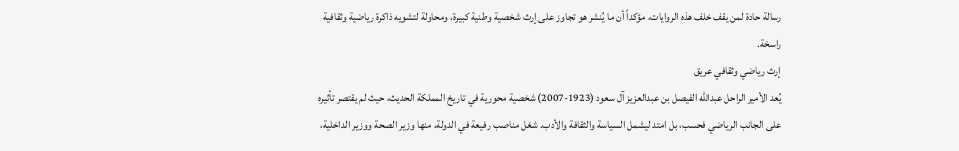رسالة حادة لمن يقف خلف هذه الروايات، مؤكداً أن ما يُنشر هو تجاوز على إرث شخصية وطنية كبيرة، ومحاولة لتشويه ذاكرة رياضية وثقافية راسخة.
إرث رياضي وثقافي عريق
يُعد الأمير الراحل عبدالله الفيصل بن عبدالعزيز آل سعود (1923-2007) شخصية محورية في تاريخ المملكة الحديث، حيث لم يقتصر تأثيره على الجانب الرياضي فحسب، بل امتد ليشمل السياسة والثقافة والأدب. شغل مناصب رفيعة في الدولة، منها وزير الصحة ووزير الداخلية،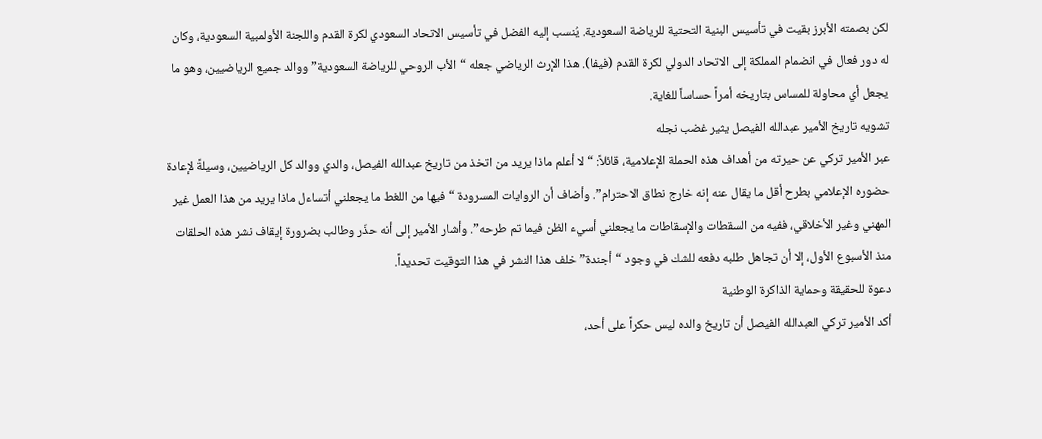لكن بصمته الأبرز بقيت في تأسيس البنية التحتية للرياضة السعودية. يُنسب إليه الفضل في تأسيس الاتحاد السعودي لكرة القدم واللجنة الأولمبية السعودية، وكان له دور فعال في انضمام المملكة إلى الاتحاد الدولي لكرة القدم (فيفا). هذا الإرث الرياضي جعله “الأب الروحي للرياضة السعودية” ووالد جميع الرياضيين، وهو ما يجعل أي محاولة للمساس بتاريخه أمراً حساساً للغاية.
تشويه تاريخ الأمير عبدالله الفيصل يثير غضب نجله
عبر الأمير تركي عن حيرته من أهداف هذه الحملة الإعلامية، قائلاً: “لا أعلم ماذا يريد من اتخذ من تاريخ عبدالله الفيصل، والدي ووالد كل الرياضيين، وسيلةً لإعادة حضوره الإعلامي بطرح أقل ما يقال عنه إنه خارج نطاق الاحترام”. وأضاف أن الروايات المسرودة “فيها من اللغط ما يجعلني أتساءل ماذا يريد من هذا العمل غير المهني وغير الأخلاقي، ففيه من السقطات والإسقاطات ما يجعلني أسيء الظن فيما تم طرحه”. وأشار الأمير إلى أنه حذّر وطالب بضرورة إيقاف نشر هذه الحلقات منذ الأسبوع الأول، إلا أن تجاهل طلبه دفعه للشك في وجود “أجندة” خلف هذا النشر في هذا التوقيت تحديداً.
دعوة للحقيقة وحماية الذاكرة الوطنية
أكد الأمير تركي العبدالله الفيصل أن تاريخ والده ليس حكراً على أحد،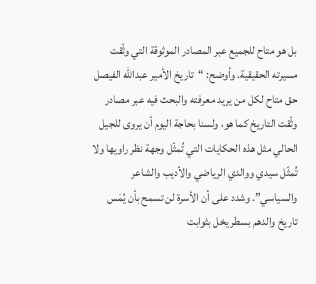بل هو متاح للجميع عبر المصادر الموثوقة التي وثّقت مسيرته الحقيقية. وأوضح: “تاريخ الأمير عبدالله الفيصل حق متاح لكل من يريد معرفته والبحث فيه عبر مصادر وثّقت التاريخ كما هو، ولسنا بحاجة اليوم أن يروى للجيل الحالي مثل هذه الحكايات التي تُمثّل وجهة نظر راويها ولا تُمثّل سيدي ووالدي الرياضي والأديب والشاعر والسياسي”. وشدد على أن الأسرة لن تسمح بأن يُمَس تاريخ والدهم بسطر يخل بثوابت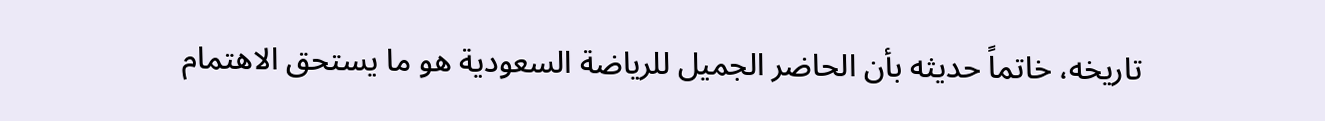تاريخه، خاتماً حديثه بأن الحاضر الجميل للرياضة السعودية هو ما يستحق الاهتمام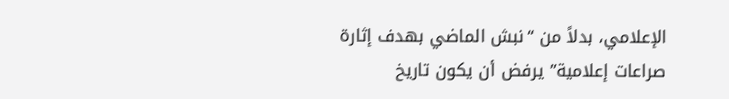الإعلامي، بدلاً من “نبش الماضي بهدف إثارة صراعات إعلامية” يرفض أن يكون تاريخ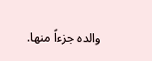والده جزءاً منها.